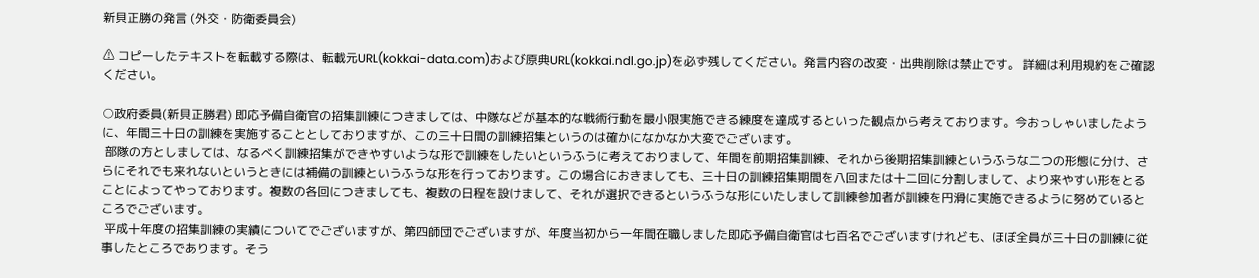新貝正勝の発言 (外交・防衛委員会)

⚠ コピーしたテキストを転載する際は、転載元URL(kokkai-data.com)および原典URL(kokkai.ndl.go.jp)を必ず残してください。発言内容の改変・出典削除は禁止です。 詳細は利用規約をご確認ください。

○政府委員(新貝正勝君) 即応予備自衛官の招集訓練につきましては、中隊などが基本的な戦術行動を最小限実施できる練度を達成するといった観点から考えております。今おっしゃいましたように、年間三十日の訓練を実施することとしておりますが、この三十日間の訓練招集というのは確かになかなか大変でございます。
 部隊の方としましては、なるべく訓練招集ができやすいような形で訓練をしたいというふうに考えておりまして、年間を前期招集訓練、それから後期招集訓練というふうな二つの形態に分け、さらにそれでも来れないというときには補備の訓練というふうな形を行っております。この場合におきましても、三十日の訓練招集期間を八回または十二回に分割しまして、より来やすい形をとることによってやっております。複数の各回につきましても、複数の日程を設けまして、それが選択できるというふうな形にいたしまして訓練参加者が訓練を円滑に実施できるように努めているところでございます。
 平成十年度の招集訓練の実績についてでございますが、第四師団でございますが、年度当初から一年間在職しました即応予備自衛官は七百名でございますけれども、ほぼ全員が三十日の訓練に従事したところであります。そう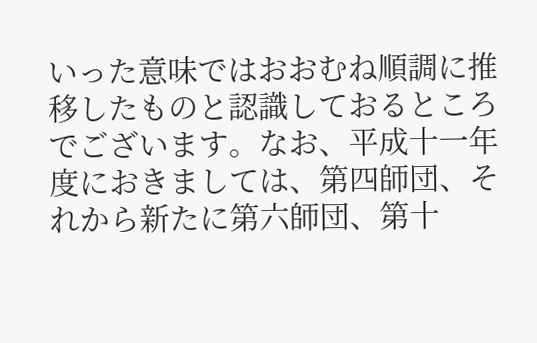いった意味ではおおむね順調に推移したものと認識しておるところでございます。なお、平成十一年度におきましては、第四師団、それから新たに第六師団、第十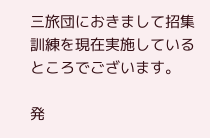三旅団におきまして招集訓練を現在実施しているところでございます。

発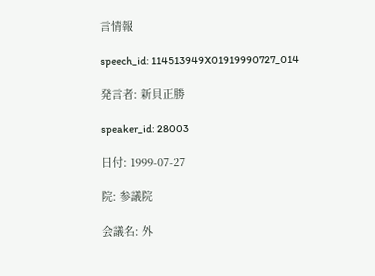言情報

speech_id: 114513949X01919990727_014

発言者: 新貝正勝

speaker_id: 28003

日付: 1999-07-27

院: 参議院

会議名: 外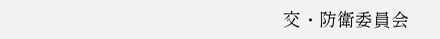交・防衛委員会